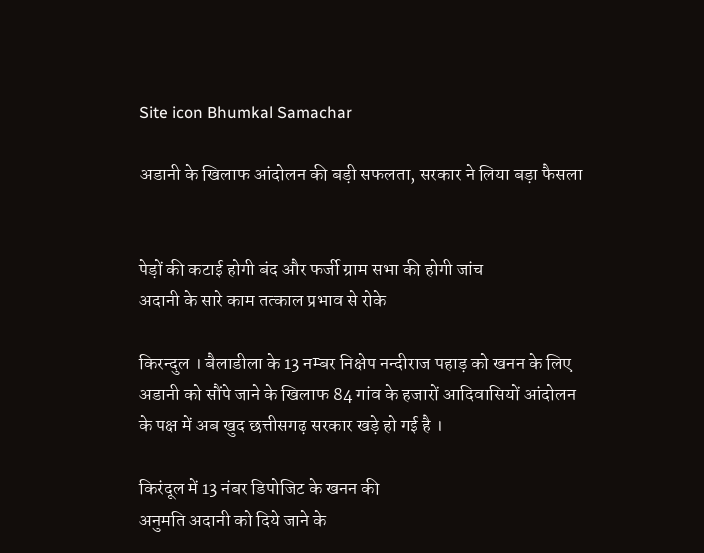Site icon Bhumkal Samachar

अडानी के खिलाफ आंदोलन की बड़ी सफलता, सरकार ने लिया बड़ा फैसला


पेड़ों की कटाई होगी बंद और फर्जी ग्राम सभा की होगी जांच
अदानी के सारे काम तत्काल प्रभाव से रोके

किरन्दुल । बैलाडीला के 13 नम्बर निक्षेप नन्दीराज पहाड़ को खनन के लिए अडानी को सौंपे जाने के खिलाफ 84 गांव के हजारों आदिवासियों आंदोलन के पक्ष में अब खुद छत्तीसगढ़ सरकार खड़े हो गई है ।

किरंदूल में 13 नंबर डिपोजिट के खनन की
अनुमति अदानी को दिये जाने के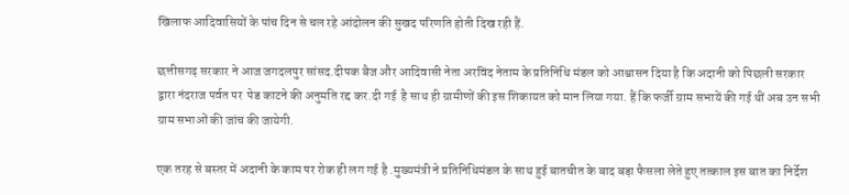खिलाफ आदिवासियों के पांच दिन से चल रहे आंदोलन की सुखद परिणति होती दिख रही हैं.

छत्तीसगढ़ सरकार ने आज जगदलपुर सांसद.दीपक बैज और आदिवासी नेता अरविंद नेताम के प्रतिनिधि मंडल को आश्वासन दिया है कि अदानी को पिछली सरकार द्वारा नंदराज पर्वत पर  पेड काटने की अनुमति रद्द कर.दी गई  है साथ ही ग्रामीणों की इस शिकायत को मान लिया गया. हैं कि फर्जी ग्राम सभायें की गई थीं अब उन सभी ग्राम सभाओं की जांच की जायेगी.

एक तरह से बस्तर में अदानी के काम पर रोक ही लग गई है .मुख्यमंत्री ने प्रतिनिधिमंडल के साथ हुई बातचीत के बाद बड़ा फैसला लेते हुए तत्काल इस बात का निर्देश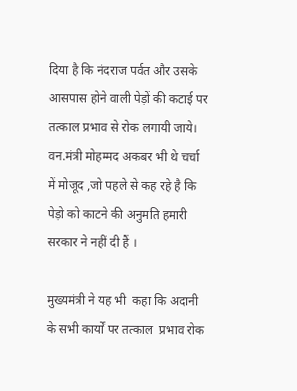दिया है कि नंदराज पर्वत और उसके आसपास होने वाली पेड़ों की कटाई पर तत्काल प्रभाव से रोक लगायी जाये। वन.मंत्री मोहम्मद अकबर भी थे चर्चा में मोजूद ,जो पहले से कह रहे है कि पेड़ो को काटने की अनुमति हमारी सरकार ने नहीं दी हैं ।

मुख्यमंत्री ने यह भी  कहा कि अदानी के सभी कार्यों पर तत्काल  प्रभाव रोक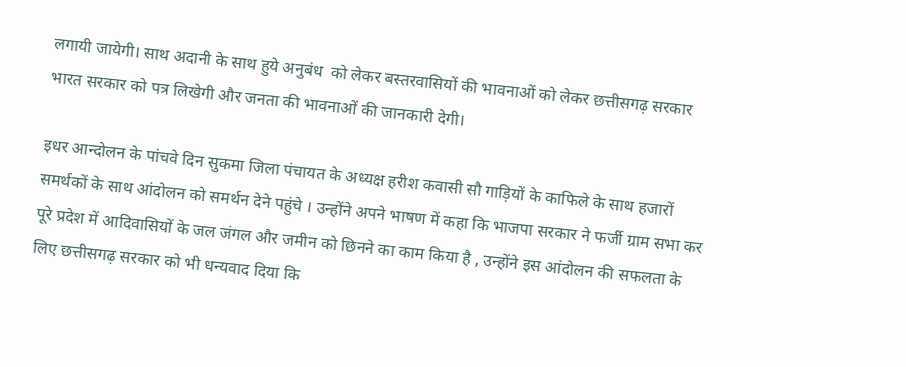लगायी जायेगी। साथ अदानी के साथ हुये अनुबंध  को लेकर बस्तरवासियों की भावनाओं को लेकर छत्तीसगढ़ सरकार भारत सरकार को पत्र लिखेगी और जनता की भावनाओं की जानकारी देगी।

इधर आन्दोलन के पांचवे दिन सुकमा जिला पंचायत के अध्यक्ष हरीश कवासी सौ गाड़ियों के काफिले के साथ हजारों समर्थकों के साथ आंदोलन को समर्थन देने पहुंचे । उन्होंने अपने भाषण में कहा कि भाजपा सरकार ने फर्जी ग्राम सभा कर पूरे प्रदेश में आदिवासियों के जल जंगल और जमीन को छिनने का काम किया है , उन्होंने इस आंदोलन की सफलता के लिए छत्तीसगढ़ सरकार को भी धन्यवाद दिया कि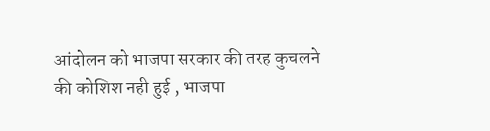आंदोलन को भाजपा सरकार की तरह कुचलने की कोशिश नही हुई , भाजपा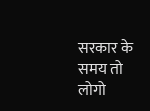सरकार के समय तो लोगो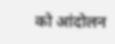को आंदोलन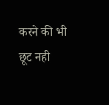करने की भी छूट नही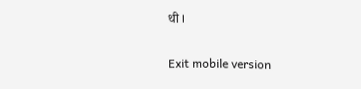थी ।

Exit mobile version